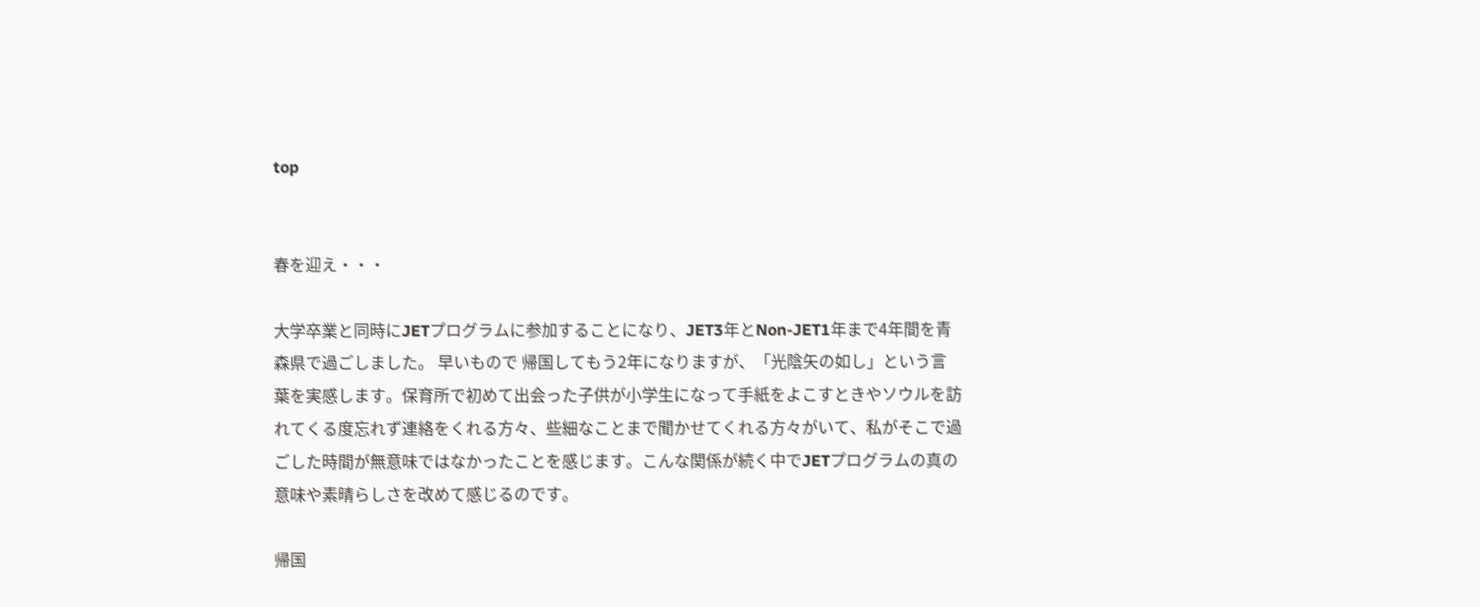top


春を迎え・・・

大学卒業と同時にJETプログラムに参加することになり、JET3年とNon-JET1年まで4年間を青森県で過ごしました。 早いもので 帰国してもう2年になりますが、「光陰矢の如し」という言葉を実感します。保育所で初めて出会った子供が小学生になって手紙をよこすときやソウルを訪れてくる度忘れず連絡をくれる方々、些細なことまで聞かせてくれる方々がいて、私がそこで過ごした時間が無意味ではなかったことを感じます。こんな関係が続く中でJETプログラムの真の意味や素晴らしさを改めて感じるのです。

帰国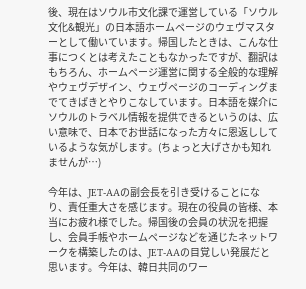後、現在はソウル市文化課で運営している「ソウル文化&観光」の日本語ホームページのウェヴマスターとして働いています。帰国したときは、こんな仕事につくとは考えたこともなかったですが、翻訳はもちろん、ホームページ運営に関する全般的な理解やウェヴデザイン、ウェヴページのコーディングまでてきぱきとやりこなしています。日本語を媒介にソウルのトラベル情報を提供できるというのは、広い意味で、日本でお世話になった方々に恩返ししているような気がします。(ちょっと大げさかも知れませんが…)

今年は、JET-AAの副会長を引き受けることになり、責任重大さを感じます。現在の役員の皆様、本当にお疲れ様でした。帰国後の会員の状況を把握し、会員手帳やホームページなどを通じたネットワークを構築したのは、JET-AAの目覚しい発展だと思います。今年は、韓日共同のワー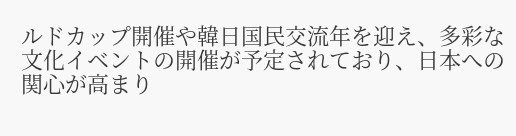ルドカップ開催や韓日国民交流年を迎え、多彩な文化イベントの開催が予定されており、日本への関心が高まり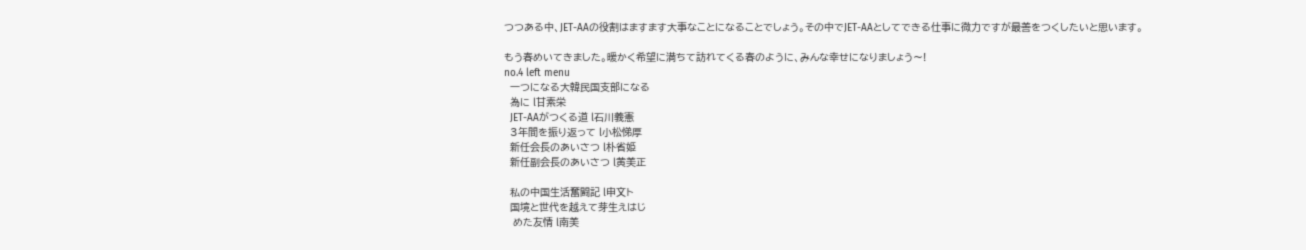つつある中、JET-AAの役割はますます大事なことになることでしょう。その中でJET-AAとしてできる仕事に微力ですが最善をつくしたいと思います。

もう春めいてきました。暖かく希望に満ちて訪れてくる春のように、みんな幸せになりましょう〜!
no.4 left menu
  一つになる大韓民国支部になる
  為に l甘素栄
  JET-AAがつくる道 l石川義憲
  3年間を振り返って l小松悌厚
  新任会長のあいさつ l朴省姫
  新任副会長のあいさつ l黄美正

  私の中国生活奮闘記 l申文ト
  国境と世代を越えて芽生えはじ
   めた友情 l南美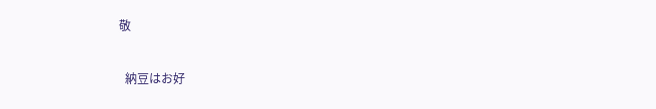敬

  納豆はお好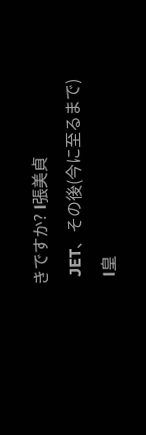きですか? l張美貞
  JET、その後(今に至るまで)
  l皇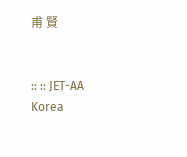甫 賢


:: :: JET-AA Korea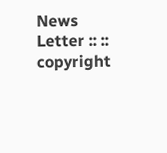News Letter :: :: copyright